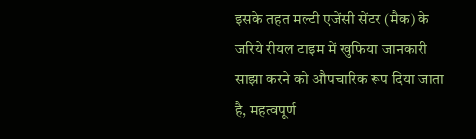इसके तहत मल्टी एजेंसी सेंटर (मैक) के जरिये रीयल टाइम में खुफिया जानकारी साझा करने को औपचारिक रूप दिया जाता है, महत्वपूर्ण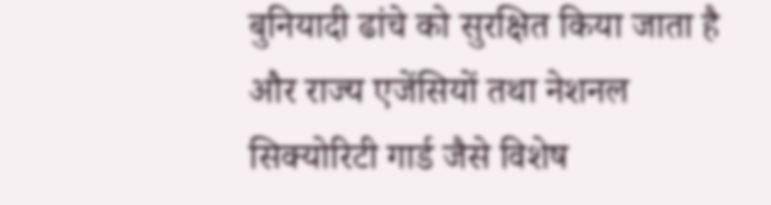बुनियादी ढांचे को सुरक्षित किया जाता है और राज्य एजेंसियों तथा नेशनल सिक्योरिटी गार्ड जैसे विशेष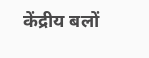केंद्रीय बलों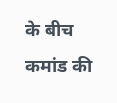के बीच कमांड की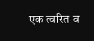एक त्वरित व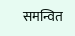समन्वित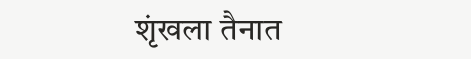शृंखला तैनात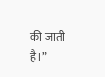की जाती है।”